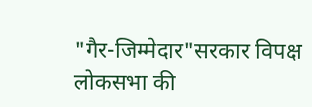"गैर-जिम्मेदार"सरकार विपक्ष
लोकसभा की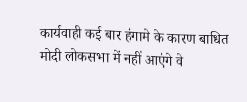कार्यवाही कई बार हंगामे के कारण बाधित
मोदी लोकसभा में नहीं आएंगे वे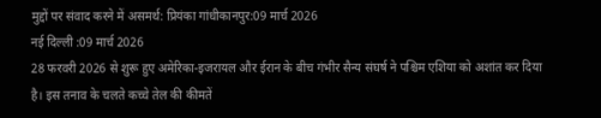मुद्दों पर संवाद करने में असमर्थ: प्रियंका गांधीकानपुर:09 मार्च 2026
नई दिल्ली :09 मार्च 2026
28 फरवरी 2026 से शुरू हुए अमेरिका-इजरायल और ईरान के बीच गंभीर सैन्य संघर्ष ने पश्चिम एशिया को अशांत कर दिया है। इस तनाव के चलते कच्चे तेल की कीमतें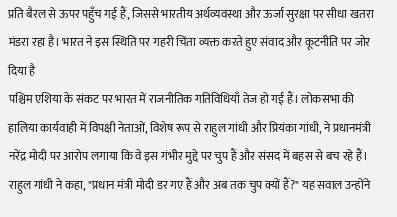प्रति बैरल से ऊपर पहुँच गई हैं, जिससे भारतीय अर्थव्यवस्था और ऊर्जा सुरक्षा पर सीधा खतरा मंडरा रहा है। भारत ने इस स्थिति पर गहरी चिंता व्यक्त करते हुए संवाद और कूटनीति पर जोर दिया है
पश्चिम एशिया के संकट पर भारत में राजनीतिक गतिविधियाँ तेज हो गई हैं। लोकसभा की हालिया कार्यवाही में विपक्षी नेताओं, विशेष रूप से राहुल गांधी और प्रियंका गांधी, ने प्रधानमंत्री नरेंद्र मोदी पर आरोप लगाया कि वे इस गंभीर मुद्दे पर चुप हैं और संसद में बहस से बच रहे हैं। राहुल गांधी ने कहा, "प्रधान मंत्री मोदी डर गए हैं और अब तक चुप क्यों हैं?" यह सवाल उन्होंने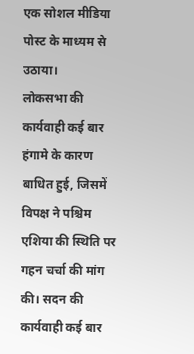एक सोशल मीडिया पोस्ट के माध्यम से उठाया।
लोकसभा की कार्यवाही कई बार हंगामे के कारण बाधित हुई, जिसमें विपक्ष ने पश्चिम एशिया की स्थिति पर गहन चर्चा की मांग की। सदन की कार्यवाही कई बार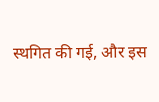स्थगित की गई, और इस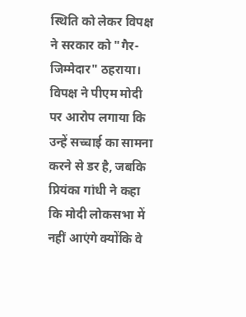स्थिति को लेकर विपक्ष ने सरकार को "गैर-जिम्मेदार" ठहराया।
विपक्ष ने पीएम मोदी पर आरोप लगाया कि उन्हें सच्चाई का सामना करने से डर है, जबकि प्रियंका गांधी ने कहा कि मोदी लोकसभा में नहीं आएंगे क्योंकि वे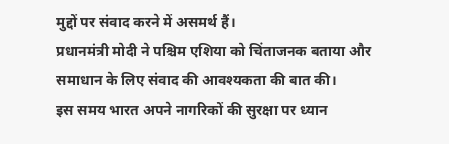मुद्दों पर संवाद करने में असमर्थ हैं।
प्रधानमंत्री मोदी ने पश्चिम एशिया को चिंताजनक बताया और समाधान के लिए संवाद की आवश्यकता की बात की।
इस समय भारत अपने नागरिकों की सुरक्षा पर ध्यान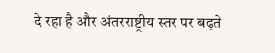दे रहा है और अंतरराष्ट्रीय स्तर पर बढ़ते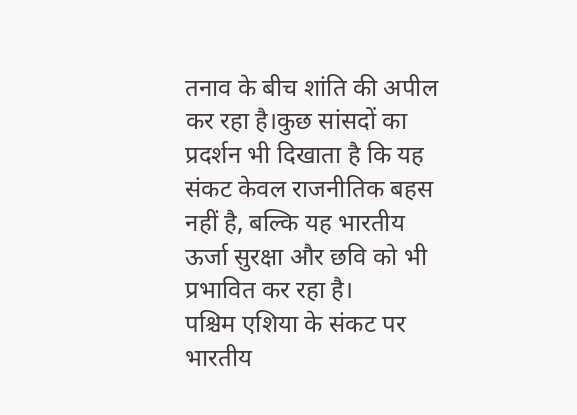तनाव के बीच शांति की अपील कर रहा है।कुछ सांसदों का प्रदर्शन भी दिखाता है कि यह संकट केवल राजनीतिक बहस नहीं है, बल्कि यह भारतीय ऊर्जा सुरक्षा और छवि को भी प्रभावित कर रहा है।
पश्चिम एशिया के संकट पर भारतीय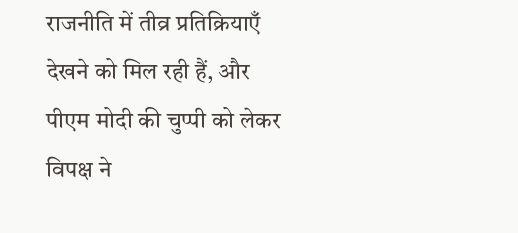राजनीति में तीव्र प्रतिक्रियाएँ देखने को मिल रही हैं, और पीएम मोदी की चुप्पी को लेकर विपक्ष ने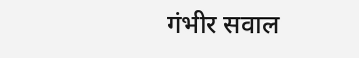गंभीर सवाल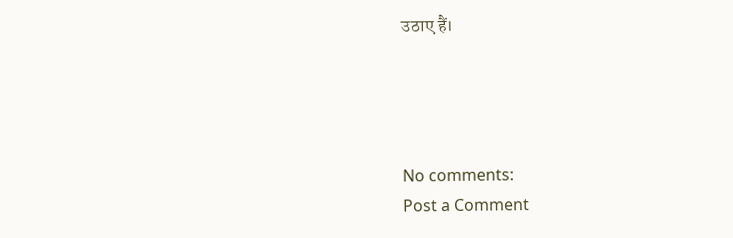उठाए हैं।




No comments:
Post a Comment